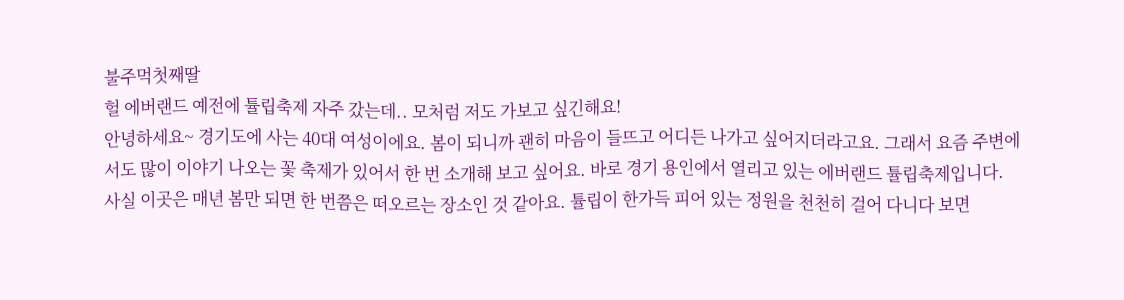불주먹첫째딸
헐 에버랜드 예전에 튤립축제 자주 갔는데.. 모처럼 저도 가보고 싶긴해요!
안녕하세요~ 경기도에 사는 40대 여성이에요. 봄이 되니까 괜히 마음이 들뜨고 어디든 나가고 싶어지더라고요. 그래서 요즘 주변에서도 많이 이야기 나오는 꽃 축제가 있어서 한 번 소개해 보고 싶어요. 바로 경기 용인에서 열리고 있는 에버랜드 튤립축제입니다.
사실 이곳은 매년 봄만 되면 한 번쯤은 떠오르는 장소인 것 같아요. 튤립이 한가득 피어 있는 정원을 천천히 걸어 다니다 보면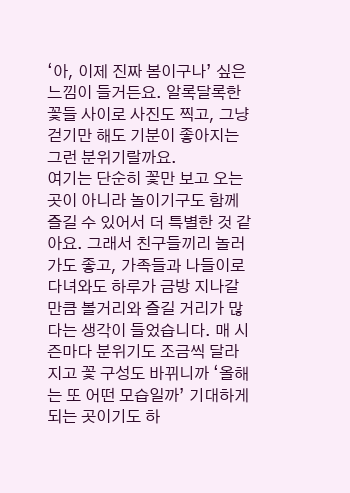‘아, 이제 진짜 봄이구나’ 싶은 느낌이 들거든요. 알록달록한 꽃들 사이로 사진도 찍고, 그냥 걷기만 해도 기분이 좋아지는 그런 분위기랄까요.
여기는 단순히 꽃만 보고 오는 곳이 아니라 놀이기구도 함께 즐길 수 있어서 더 특별한 것 같아요. 그래서 친구들끼리 놀러 가도 좋고, 가족들과 나들이로 다녀와도 하루가 금방 지나갈 만큼 볼거리와 즐길 거리가 많다는 생각이 들었습니다. 매 시즌마다 분위기도 조금씩 달라지고 꽃 구성도 바뀌니까 ‘올해는 또 어떤 모습일까’ 기대하게 되는 곳이기도 하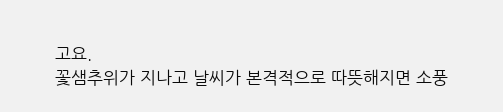고요.
꽃샘추위가 지나고 날씨가 본격적으로 따뜻해지면 소풍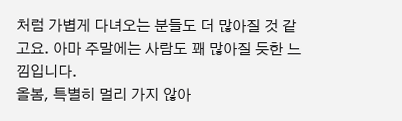처럼 가볍게 다녀오는 분들도 더 많아질 것 같고요. 아마 주말에는 사람도 꽤 많아질 듯한 느낌입니다.
올봄, 특별히 멀리 가지 않아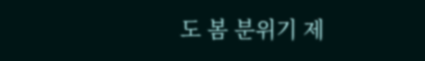도 봄 분위기 제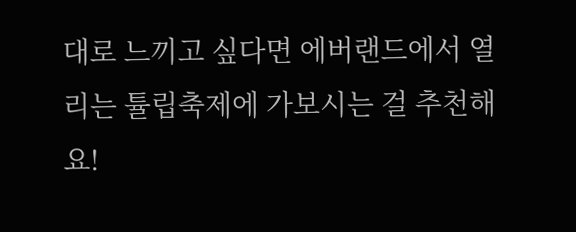대로 느끼고 싶다면 에버랜드에서 열리는 튤립축제에 가보시는 걸 추천해요!